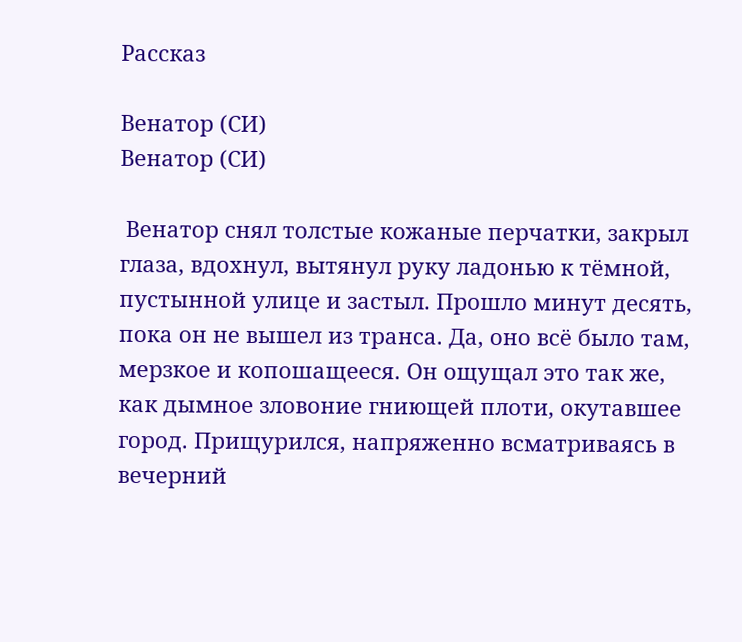Рассказ

Венатор (СИ)
Венатор (СИ)

 Венатор снял толстые кожаные перчатки, закрыл глаза, вдохнул, вытянул руку ладонью к тёмной, пустынной улице и застыл. Прошло минут десять, пока он не вышел из транса. Да, оно всё было там, мерзкое и копошащееся. Он ощущал это так же, как дымное зловоние гниющей плоти, окутавшее город. Прищурился, напряженно всматриваясь в вечерний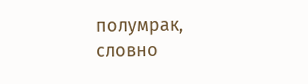полумрак, словно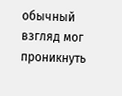обычный взгляд мог проникнуть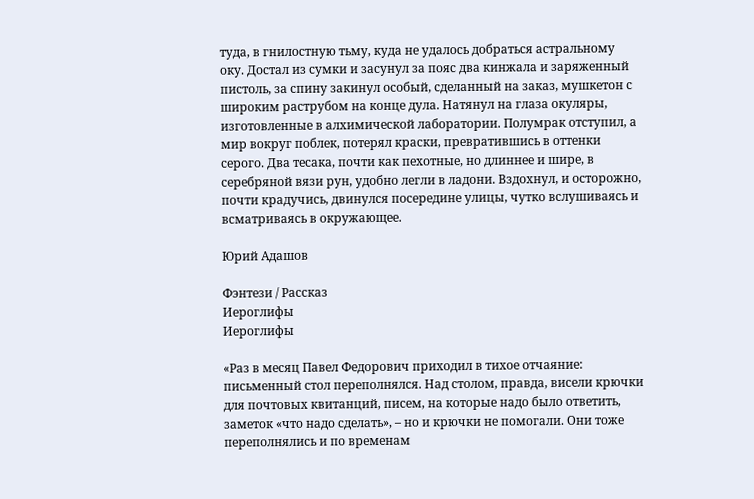туда, в гнилостную тьму, куда не удалось добраться астральному оку. Достал из сумки и засунул за пояс два кинжала и заряженный пистоль, за спину закинул особый, сделанный на заказ, мушкетон с широким раструбом на конце дула. Натянул на глаза окуляры, изготовленные в алхимической лаборатории. Полумрак отступил, а мир вокруг поблек, потерял краски, превратившись в оттенки серого. Два тесака, почти как пехотные, но длиннее и шире, в серебряной вязи рун, удобно легли в ладони. Вздохнул, и осторожно, почти крадучись, двинулся посередине улицы, чутко вслушиваясь и всматриваясь в окружающее.

Юрий Адашов

Фэнтези / Рассказ
Иероглифы
Иероглифы

«Раз в месяц Павел Федорович приходил в тихое отчаяние: письменный стол переполнялся. Над столом, правда, висели крючки для почтовых квитанций, писем, на которые надо было ответить, заметок «что надо сделать», – но и крючки не помогали. Они тоже переполнялись и по временам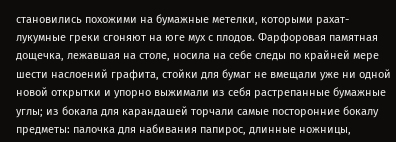становились похожими на бумажные метелки, которыми рахат-лукумные греки сгоняют на юге мух с плодов. Фарфоровая памятная дощечка, лежавшая на столе, носила на себе следы по крайней мере шести наслоений графита, стойки для бумаг не вмещали уже ни одной новой открытки и упорно выжимали из себя растрепанные бумажные углы; из бокала для карандашей торчали самые посторонние бокалу предметы: палочка для набивания папирос, длинные ножницы,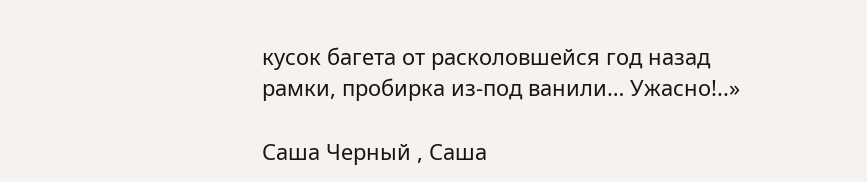кусок багета от расколовшейся год назад рамки, пробирка из-под ванили… Ужасно!..»

Саша Черный , Саша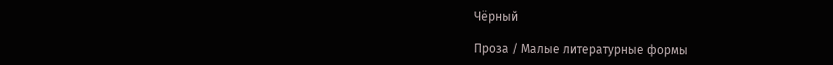Чёрный

Проза / Малые литературные формы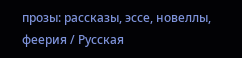прозы: рассказы, эссе, новеллы, феерия / Русская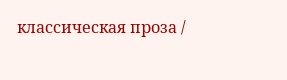классическая проза /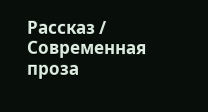Рассказ / Современная проза